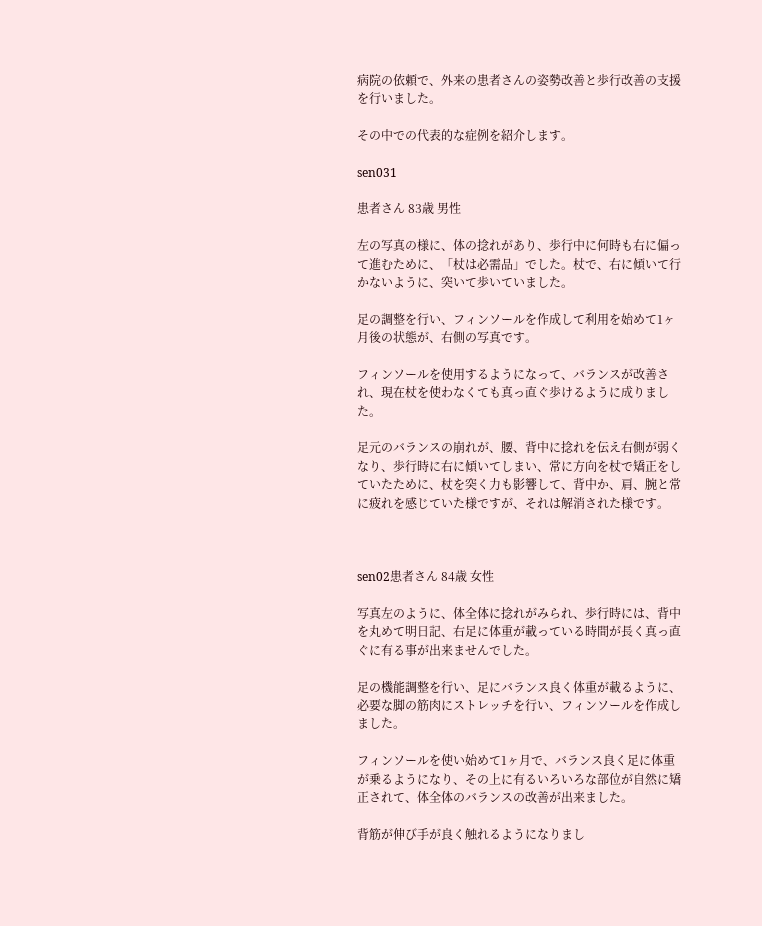病院の依頼で、外来の患者さんの姿勢改善と歩行改善の支援を行いました。

その中での代表的な症例を紹介します。

sen031

患者さん 83歳 男性

左の写真の様に、体の捻れがあり、歩行中に何時も右に偏って進むために、「杖は必需品」でした。杖で、右に傾いて行かないように、突いて歩いていました。

足の調整を行い、フィンソールを作成して利用を始めて1ヶ月後の状態が、右側の写真です。

フィンソールを使用するようになって、バランスが改善され、現在杖を使わなくても真っ直ぐ歩けるように成りました。

足元のバランスの崩れが、腰、背中に捻れを伝え右側が弱くなり、歩行時に右に傾いてしまい、常に方向を杖で矯正をしていたために、杖を突く力も影響して、背中か、肩、腕と常に疲れを感じていた様ですが、それは解消された様です。



sen02患者さん 84歳 女性

写真左のように、体全体に捻れがみられ、歩行時には、背中を丸めて明日記、右足に体重が載っている時間が長く真っ直ぐに有る事が出来ませんでした。

足の機能調整を行い、足にバランス良く体重が載るように、必要な脚の筋肉にストレッチを行い、フィンソールを作成しました。

フィンソールを使い始めて1ヶ月で、バランス良く足に体重が乗るようになり、その上に有るいろいろな部位が自然に矯正されて、体全体のバランスの改善が出来ました。

背筋が伸び手が良く触れるようになりまし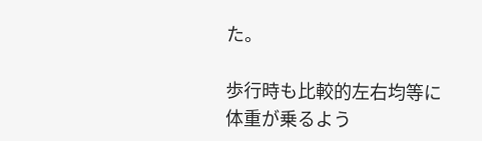た。

歩行時も比較的左右均等に体重が乗るよう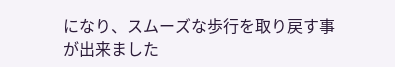になり、スムーズな歩行を取り戻す事が出来ました